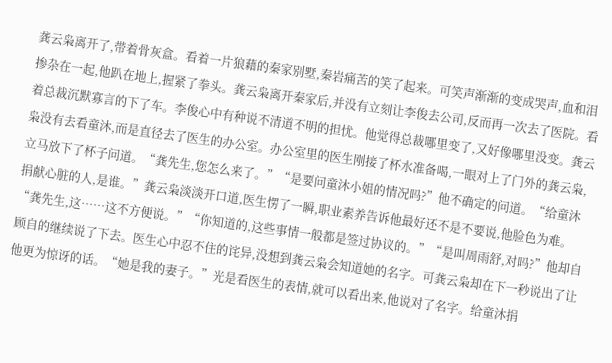龚云枭离开了,带着骨灰盒。看着一片狼藉的秦家别墅,秦岩痛苦的笑了起来。可笑声渐渐的变成哭声,血和泪掺杂在一起,他趴在地上,握紧了拳头。龚云枭离开秦家后,并没有立刻让李俊去公司,反而再一次去了医院。看着总裁沉默寡言的下了车。李俊心中有种说不清道不明的担忧。他觉得总裁哪里变了,又好像哪里没变。龚云枭没有去看童沐,而是直径去了医生的办公室。办公室里的医生刚接了杯水准备喝,一眼对上了门外的龚云枭,立马放下了杯子问道。“龚先生,您怎么来了。”“是要问童沐小姐的情况吗?”他不确定的问道。“给童沐捐献心脏的人,是谁。”龚云枭淡淡开口道,医生愣了一瞬,职业素养告诉他最好还不是不要说,他脸色为难。“龚先生,这……这不方便说。”“你知道的,这些事情一般都是签过协议的。”“是叫周雨舒,对吗?”他却自顾自的继续说了下去。医生心中忍不住的诧异,没想到龚云枭会知道她的名字。可龚云枭却在下一秒说出了让他更为惊讶的话。“她是我的妻子。”光是看医生的表情,就可以看出来,他说对了名字。给童沐捐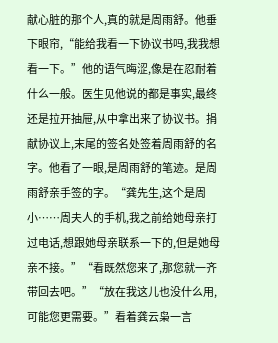献心脏的那个人,真的就是周雨舒。他垂下眼帘,“能给我看一下协议书吗,我我想看一下。”他的语气晦涩,像是在忍耐着什么一般。医生见他说的都是事实,最终还是拉开抽屉,从中拿出来了协议书。捐献协议上,末尾的签名处签着周雨舒的名字。他看了一眼,是周雨舒的笔迹。是周雨舒亲手签的字。“龚先生,这个是周小……周夫人的手机,我之前给她母亲打过电话,想跟她母亲联系一下的,但是她母亲不接。”“看既然您来了,那您就一齐带回去吧。”“放在我这儿也没什么用,可能您更需要。”看着龚云枭一言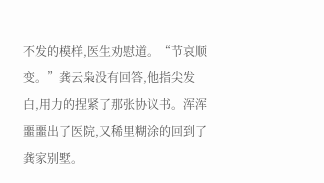不发的模样,医生劝慰道。“节哀顺变。”龚云枭没有回答,他指尖发白,用力的捏紧了那张协议书。浑浑噩噩出了医院,又稀里糊涂的回到了龚家别墅。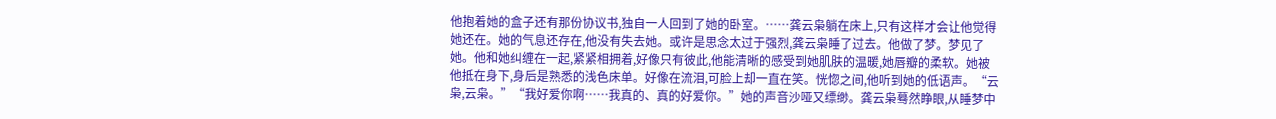他抱着她的盒子还有那份协议书,独自一人回到了她的卧室。……龚云枭躺在床上,只有这样才会让他觉得她还在。她的气息还存在,他没有失去她。或许是思念太过于强烈,龚云枭睡了过去。他做了梦。梦见了她。他和她纠缠在一起,紧紧相拥着,好像只有彼此,他能清晰的感受到她肌肤的温暖,她唇瓣的柔软。她被他抵在身下,身后是熟悉的浅色床单。好像在流泪,可脸上却一直在笑。恍惚之间,他听到她的低语声。“云枭,云枭。”“我好爱你啊……我真的、真的好爱你。”她的声音沙哑又缥缈。龚云枭蓦然睁眼,从睡梦中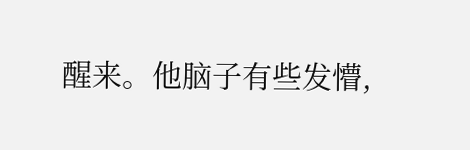醒来。他脑子有些发懵,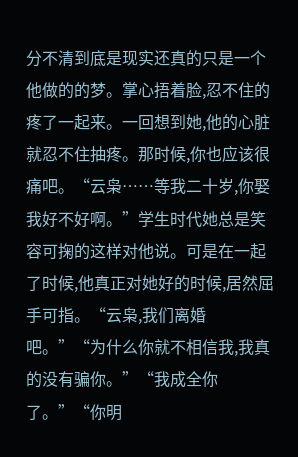分不清到底是现实还真的只是一个他做的的梦。掌心捂着脸,忍不住的疼了一起来。一回想到她,他的心脏就忍不住抽疼。那时候,你也应该很痛吧。“云枭……等我二十岁,你娶我好不好啊。”学生时代她总是笑容可掬的这样对他说。可是在一起了时候,他真正对她好的时候,居然屈手可指。“云枭,我们离婚吧。”“为什么你就不相信我,我真的没有骗你。”“我成全你了。”“你明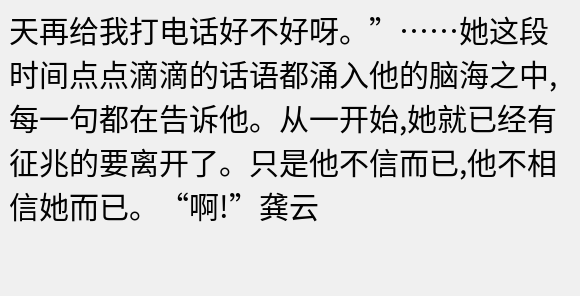天再给我打电话好不好呀。”……她这段时间点点滴滴的话语都涌入他的脑海之中,每一句都在告诉他。从一开始,她就已经有征兆的要离开了。只是他不信而已,他不相信她而已。“啊!”龚云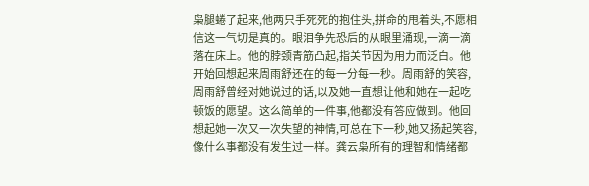枭腿蜷了起来,他两只手死死的抱住头,拼命的甩着头,不愿相信这一气切是真的。眼泪争先恐后的从眼里涌现,一滴一滴落在床上。他的脖颈青筋凸起,指关节因为用力而泛白。他开始回想起来周雨舒还在的每一分每一秒。周雨舒的笑容,周雨舒曾经对她说过的话,以及她一直想让他和她在一起吃顿饭的愿望。这么简单的一件事,他都没有答应做到。他回想起她一次又一次失望的神情,可总在下一秒,她又扬起笑容,像什么事都没有发生过一样。龚云枭所有的理智和情绪都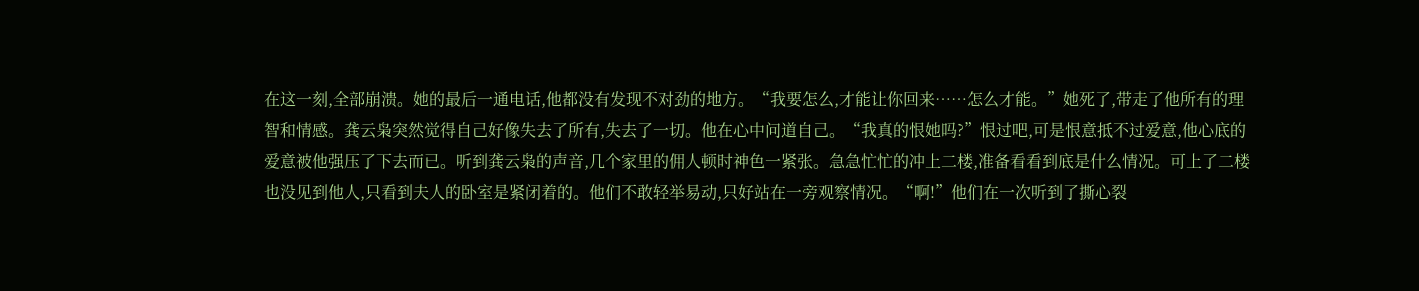在这一刻,全部崩溃。她的最后一通电话,他都没有发现不对劲的地方。“我要怎么,才能让你回来……怎么才能。”她死了,带走了他所有的理智和情感。龚云枭突然觉得自己好像失去了所有,失去了一切。他在心中问道自己。“我真的恨她吗?”恨过吧,可是恨意抵不过爱意,他心底的爱意被他强压了下去而已。听到龚云枭的声音,几个家里的佣人顿时神色一紧张。急急忙忙的冲上二楼,准备看看到底是什么情况。可上了二楼也没见到他人,只看到夫人的卧室是紧闭着的。他们不敢轻举易动,只好站在一旁观察情况。“啊!”他们在一次听到了撕心裂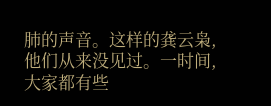肺的声音。这样的龚云枭,他们从来没见过。一时间,大家都有些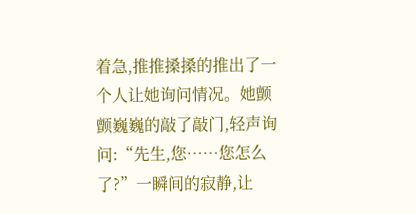着急,推推搡搡的推出了一个人让她询问情况。她颤颤巍巍的敲了敲门,轻声询问:“先生,您……您怎么了?”一瞬间的寂静,让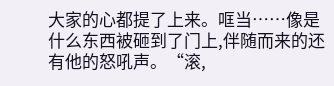大家的心都提了上来。哐当……像是什么东西被砸到了门上,伴随而来的还有他的怒吼声。“滚,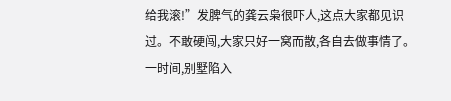给我滚!”发脾气的龚云枭很吓人,这点大家都见识过。不敢硬闯,大家只好一窝而散,各自去做事情了。一时间,别墅陷入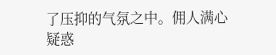了压抑的气氛之中。佣人满心疑惑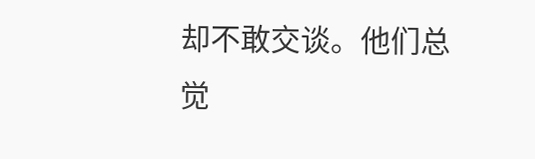却不敢交谈。他们总觉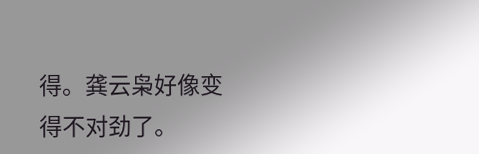得。龚云枭好像变得不对劲了。